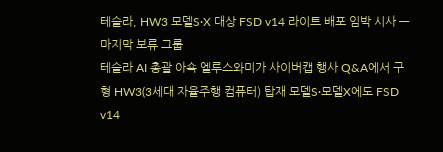테슬라, HW3 모델S·X 대상 FSD v14 라이트 배포 임박 시사 — 마지막 보류 그룹
테슬라 AI 총괄 아쇽 엘루스와미가 사이버캡 행사 Q&A에서 구형 HW3(3세대 자율주행 컴퓨터) 탑재 모델S·모델X에도 FSD v14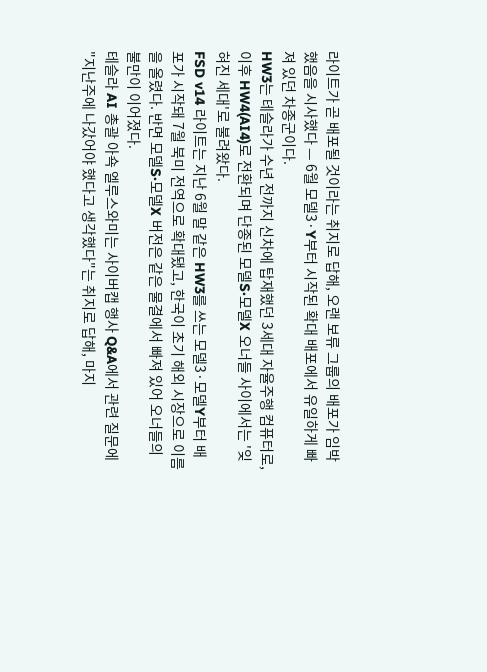라이트가 곧 배포될 것이라는 취지로 답해, 오랜 보류 그룹의 배포가 임박했음을 시사했다 — 6월 모델3·Y부터 시작된 확대 배포에서 유일하게 빠져 있던 차종군이다.
HW3는 테슬라가 수년 전까지 신차에 탑재했던 3세대 자율주행 컴퓨터로, 이후 HW4(AI4)로 전환되며 단종된 모델S·모델X 오너들 사이에서는 '잊혀진 세대'로 불려왔다.
FSD v14 라이트는 지난 6월 말 같은 HW3를 쓰는 모델3·모델Y부터 배포가 시작돼 7월 북미 전역으로 확대됐고, 한국이 초기 해외 시장으로 이름을 올렸다. 반면 모델S·모델X 버전은 같은 물결에서 빠져 있어 오너들의 불만이 이어졌다.
테슬라 AI 총괄 아쇽 엘루스와미는 사이버캡 행사 Q&A에서 관련 질문에 "지난주에 나갔어야 했다고 생각했다"는 취지로 답해, 마지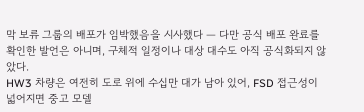막 보류 그룹의 배포가 임박했음을 시사했다 — 다만 공식 배포 완료를 확인한 발언은 아니며, 구체적 일정이나 대상 대수도 아직 공식화되지 않았다.
HW3 차량은 여전히 도로 위에 수십만 대가 남아 있어, FSD 접근성이 넓어지면 중고 모델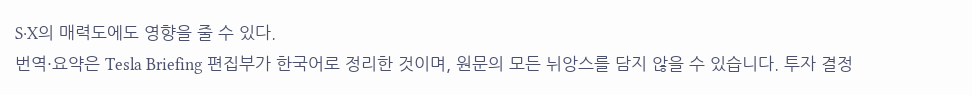S·X의 매력도에도 영향을 줄 수 있다.
번역·요약은 Tesla Briefing 편집부가 한국어로 정리한 것이며, 원문의 모든 뉘앙스를 담지 않을 수 있습니다. 투자 결정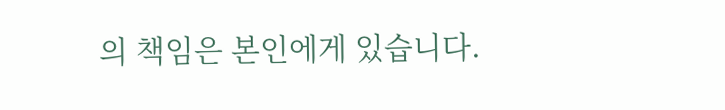의 책임은 본인에게 있습니다.